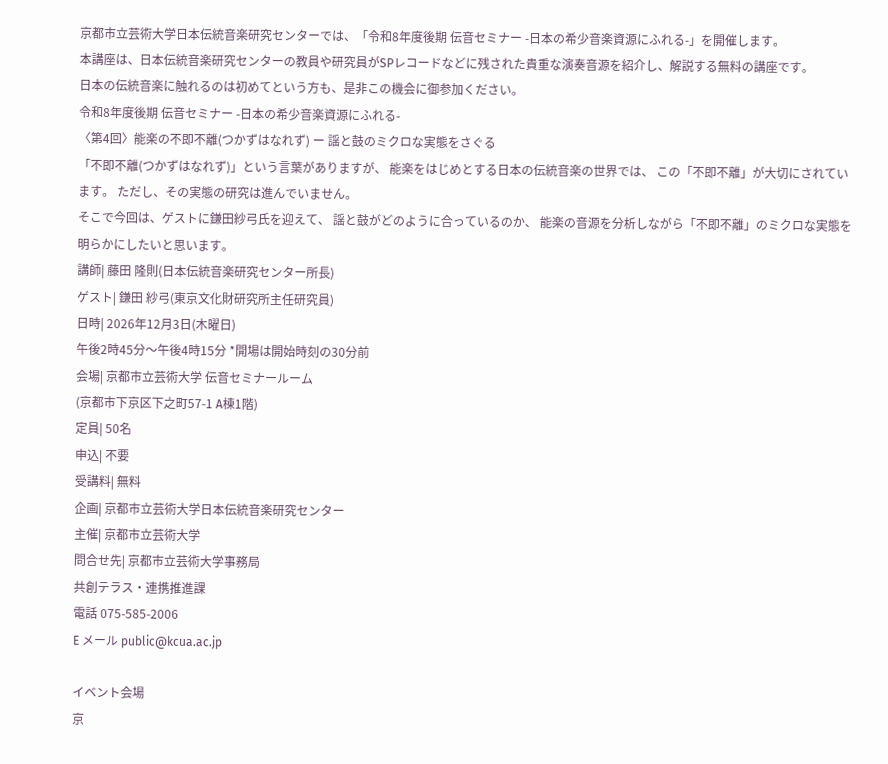京都市立芸術大学日本伝統音楽研究センターでは、「令和8年度後期 伝音セミナー -日本の希少音楽資源にふれる-」を開催します。
本講座は、日本伝統音楽研究センターの教員や研究員がSPレコードなどに残された貴重な演奏音源を紹介し、解説する無料の講座です。
日本の伝統音楽に触れるのは初めてという方も、是非この機会に御参加ください。
令和8年度後期 伝音セミナー -日本の希少音楽資源にふれる-
〈第4回〉能楽の不即不離(つかずはなれず) ー 謡と鼓のミクロな実態をさぐる
「不即不離(つかずはなれず)」という言葉がありますが、 能楽をはじめとする日本の伝統音楽の世界では、 この「不即不離」が大切にされています。 ただし、その実態の研究は進んでいません。
そこで今回は、ゲストに鎌田紗弓氏を迎えて、 謡と鼓がどのように合っているのか、 能楽の音源を分析しながら「不即不離」のミクロな実態を明らかにしたいと思います。
講師| 藤田 隆則(日本伝統音楽研究センター所長)
ゲスト| 鎌田 紗弓(東京文化財研究所主任研究員)
日時| 2026年12月3日(木曜日)
午後2時45分〜午後4時15分 *開場は開始時刻の30分前
会場| 京都市立芸術大学 伝音セミナールーム
(京都市下京区下之町57-1 A棟1階)
定員| 50名
申込| 不要
受講料| 無料
企画| 京都市立芸術大学日本伝統音楽研究センター
主催| 京都市立芸術大学
問合せ先| 京都市立芸術大学事務局
共創テラス・連携推進課
電話 075-585-2006
E メール public@kcua.ac.jp

イベント会場
京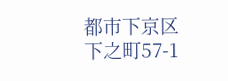都市下京区下之町57-1